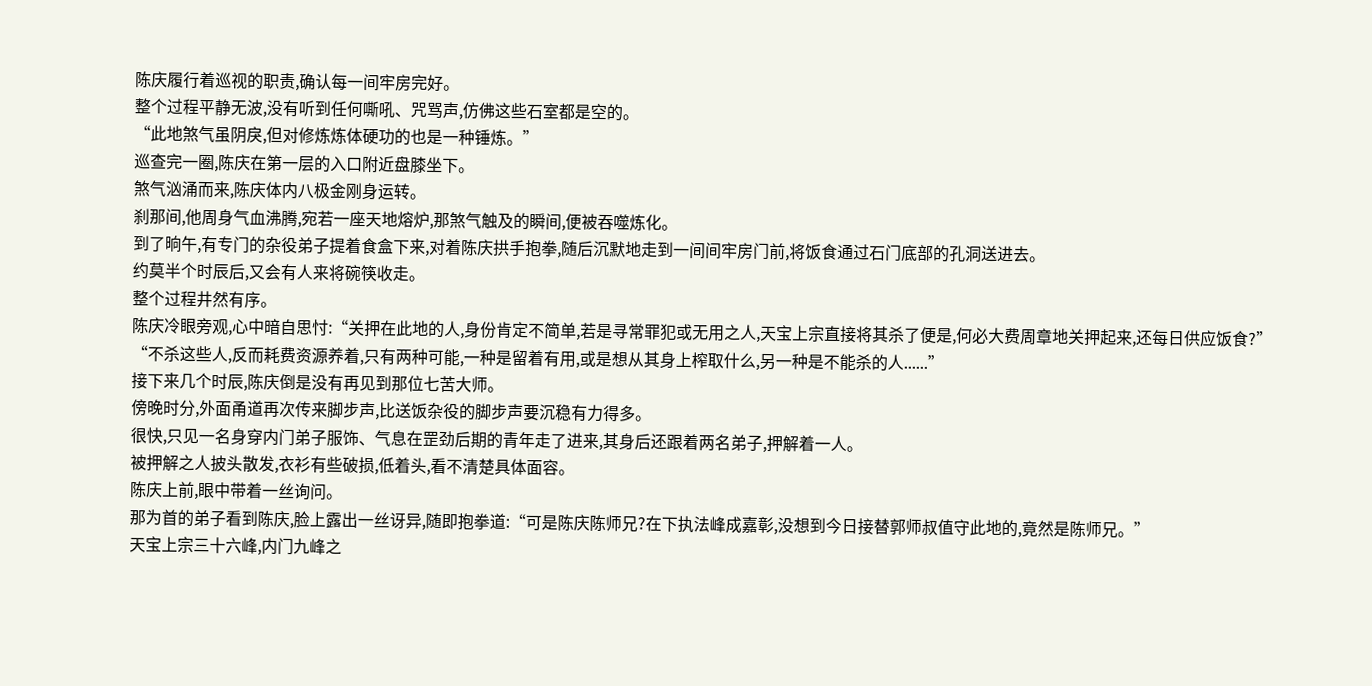陈庆履行着巡视的职责,确认每一间牢房完好。
整个过程平静无波,没有听到任何嘶吼、咒骂声,仿佛这些石室都是空的。
“此地煞气虽阴戾,但对修炼炼体硬功的也是一种锤炼。”
巡查完一圈,陈庆在第一层的入口附近盘膝坐下。
煞气汹涌而来,陈庆体内八极金刚身运转。
刹那间,他周身气血沸腾,宛若一座天地熔炉,那煞气触及的瞬间,便被吞噬炼化。
到了晌午,有专门的杂役弟子提着食盒下来,对着陈庆拱手抱拳,随后沉默地走到一间间牢房门前,将饭食通过石门底部的孔洞送进去。
约莫半个时辰后,又会有人来将碗筷收走。
整个过程井然有序。
陈庆冷眼旁观,心中暗自思忖:“关押在此地的人,身份肯定不简单,若是寻常罪犯或无用之人,天宝上宗直接将其杀了便是,何必大费周章地关押起来,还每日供应饭食?”
“不杀这些人,反而耗费资源养着,只有两种可能,一种是留着有用,或是想从其身上榨取什么,另一种是不能杀的人......”
接下来几个时辰,陈庆倒是没有再见到那位七苦大师。
傍晚时分,外面甬道再次传来脚步声,比送饭杂役的脚步声要沉稳有力得多。
很快,只见一名身穿内门弟子服饰、气息在罡劲后期的青年走了进来,其身后还跟着两名弟子,押解着一人。
被押解之人披头散发,衣衫有些破损,低着头,看不清楚具体面容。
陈庆上前,眼中带着一丝询问。
那为首的弟子看到陈庆,脸上露出一丝讶异,随即抱拳道:“可是陈庆陈师兄?在下执法峰成嘉彰,没想到今日接替郭师叔值守此地的,竟然是陈师兄。”
天宝上宗三十六峰,内门九峰之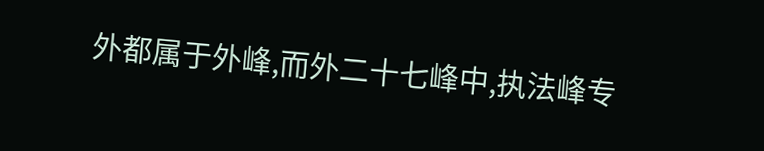外都属于外峰,而外二十七峰中,执法峰专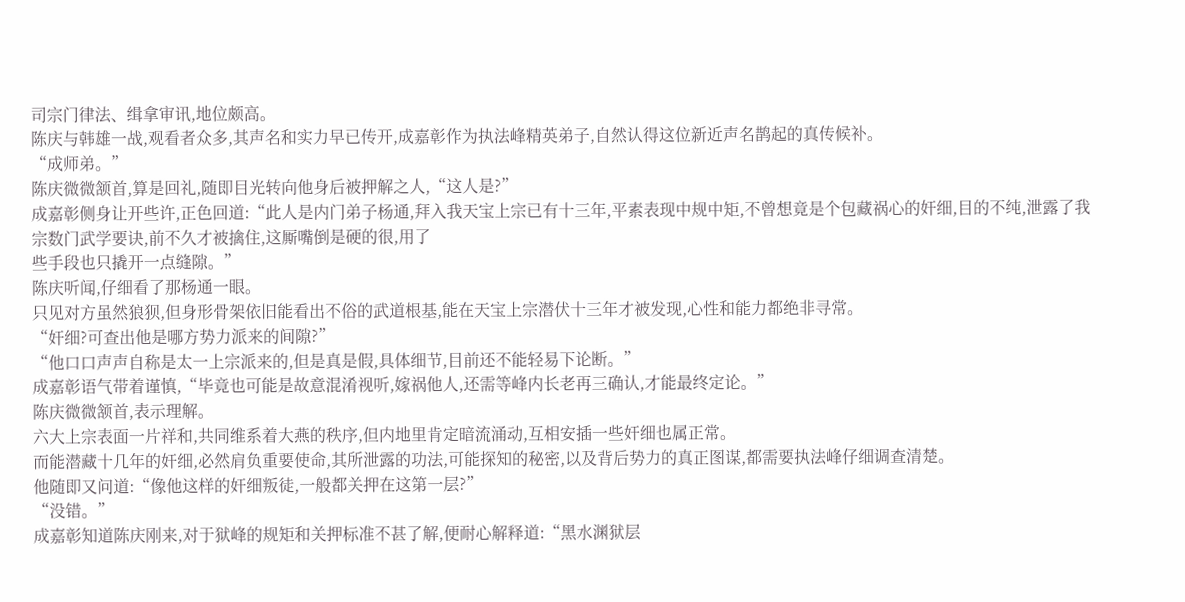司宗门律法、缉拿审讯,地位颇高。
陈庆与韩雄一战,观看者众多,其声名和实力早已传开,成嘉彰作为执法峰精英弟子,自然认得这位新近声名鹊起的真传候补。
“成师弟。”
陈庆微微颔首,算是回礼,随即目光转向他身后被押解之人,“这人是?”
成嘉彰侧身让开些许,正色回道:“此人是内门弟子杨通,拜入我天宝上宗已有十三年,平素表现中规中矩,不曾想竟是个包藏祸心的奸细,目的不纯,泄露了我宗数门武学要诀,前不久才被擒住,这厮嘴倒是硬的很,用了
些手段也只撬开一点缝隙。”
陈庆听闻,仔细看了那杨通一眼。
只见对方虽然狼狈,但身形骨架依旧能看出不俗的武道根基,能在天宝上宗潜伏十三年才被发现,心性和能力都绝非寻常。
“奸细?可查出他是哪方势力派来的间隙?”
“他口口声声自称是太一上宗派来的,但是真是假,具体细节,目前还不能轻易下论断。”
成嘉彰语气带着谨慎,“毕竟也可能是故意混淆视听,嫁祸他人,还需等峰内长老再三确认,才能最终定论。”
陈庆微微颔首,表示理解。
六大上宗表面一片祥和,共同维系着大燕的秩序,但内地里肯定暗流涌动,互相安插一些奸细也属正常。
而能潜藏十几年的奸细,必然肩负重要使命,其所泄露的功法,可能探知的秘密,以及背后势力的真正图谋,都需要执法峰仔细调查清楚。
他随即又问道:“像他这样的奸细叛徒,一般都关押在这第一层?”
“没错。”
成嘉彰知道陈庆刚来,对于狱峰的规矩和关押标准不甚了解,便耐心解释道:“黑水渊狱层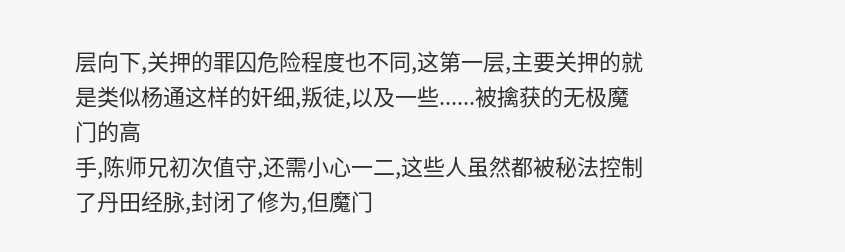层向下,关押的罪囚危险程度也不同,这第一层,主要关押的就是类似杨通这样的奸细,叛徒,以及一些......被擒获的无极魔门的高
手,陈师兄初次值守,还需小心一二,这些人虽然都被秘法控制了丹田经脉,封闭了修为,但魔门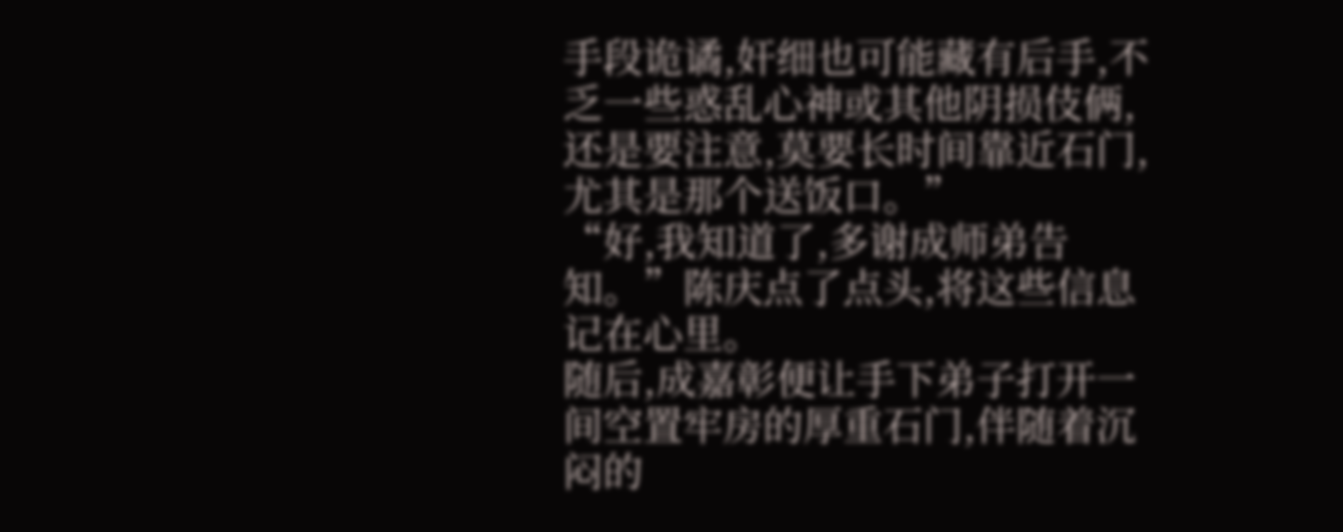手段诡谲,奸细也可能藏有后手,不乏一些惑乱心神或其他阴损伎俩,还是要注意,莫要长时间靠近石门,尤其是那个送饭口。”
“好,我知道了,多谢成师弟告知。”陈庆点了点头,将这些信息记在心里。
随后,成嘉彰便让手下弟子打开一间空置牢房的厚重石门,伴随着沉闷的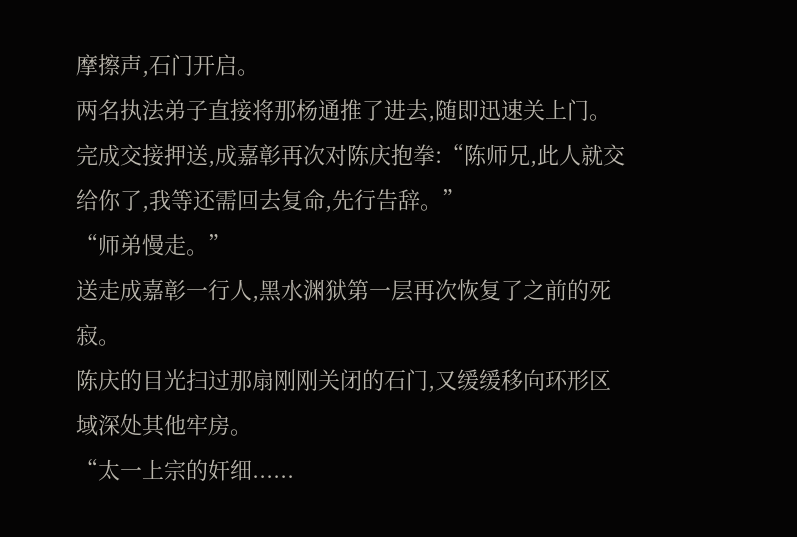摩擦声,石门开启。
两名执法弟子直接将那杨通推了进去,随即迅速关上门。
完成交接押送,成嘉彰再次对陈庆抱拳:“陈师兄,此人就交给你了,我等还需回去复命,先行告辞。”
“师弟慢走。”
送走成嘉彰一行人,黑水渊狱第一层再次恢复了之前的死寂。
陈庆的目光扫过那扇刚刚关闭的石门,又缓缓移向环形区域深处其他牢房。
“太一上宗的奸细......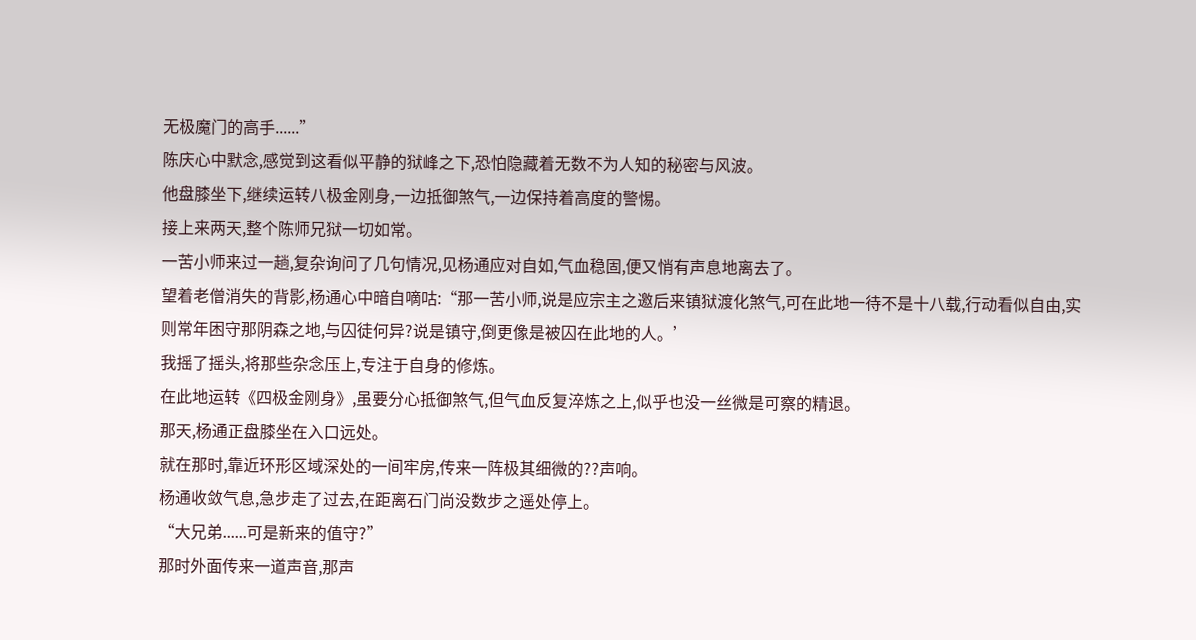无极魔门的高手......”
陈庆心中默念,感觉到这看似平静的狱峰之下,恐怕隐藏着无数不为人知的秘密与风波。
他盘膝坐下,继续运转八极金刚身,一边抵御煞气,一边保持着高度的警惕。
接上来两天,整个陈师兄狱一切如常。
一苦小师来过一趟,复杂询问了几句情况,见杨通应对自如,气血稳固,便又悄有声息地离去了。
望着老僧消失的背影,杨通心中暗自嘀咕:“那一苦小师,说是应宗主之邀后来镇狱渡化煞气,可在此地一待不是十八载,行动看似自由,实则常年困守那阴森之地,与囚徒何异?说是镇守,倒更像是被囚在此地的人。’
我摇了摇头,将那些杂念压上,专注于自身的修炼。
在此地运转《四极金刚身》,虽要分心抵御煞气,但气血反复淬炼之上,似乎也没一丝微是可察的精退。
那天,杨通正盘膝坐在入口远处。
就在那时,靠近环形区域深处的一间牢房,传来一阵极其细微的??声响。
杨通收敛气息,急步走了过去,在距离石门尚没数步之遥处停上。
“大兄弟......可是新来的值守?”
那时外面传来一道声音,那声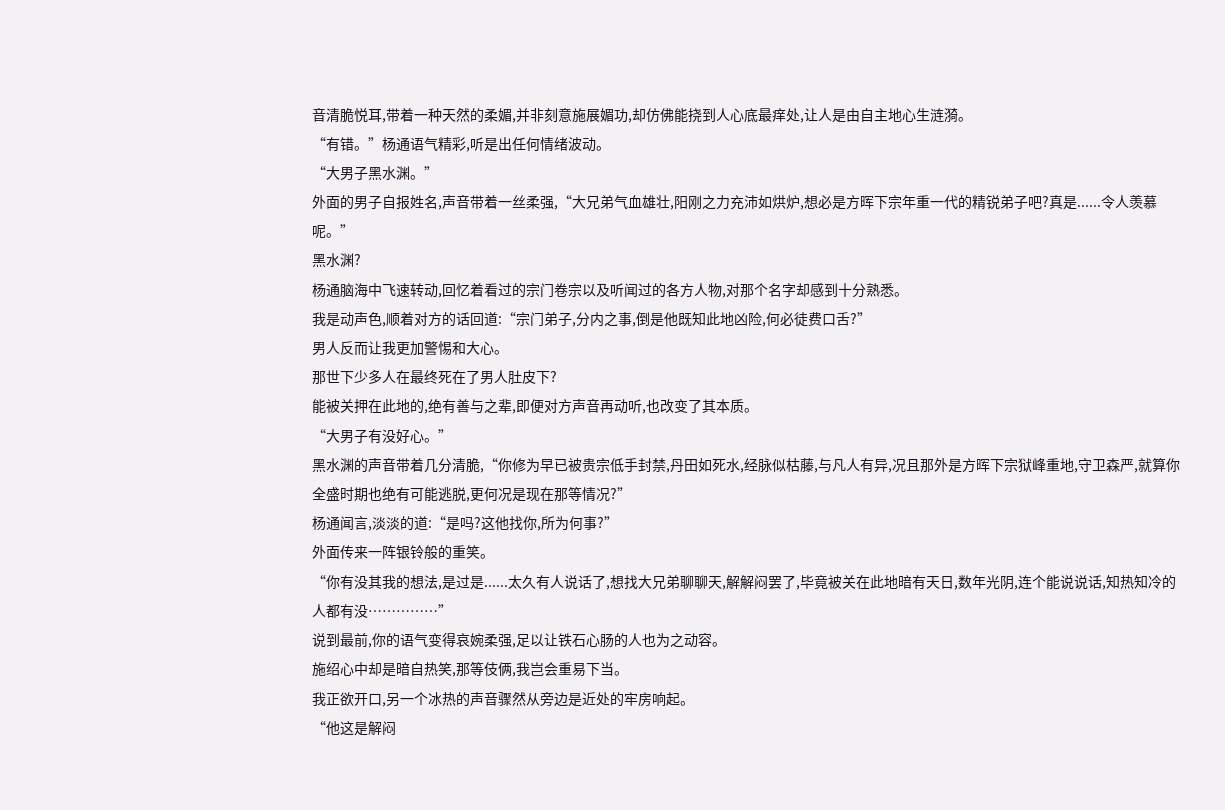音清脆悦耳,带着一种天然的柔媚,并非刻意施展媚功,却仿佛能挠到人心底最痒处,让人是由自主地心生涟漪。
“有错。”杨通语气精彩,听是出任何情绪波动。
“大男子黑水渊。”
外面的男子自报姓名,声音带着一丝柔强,“大兄弟气血雄壮,阳刚之力充沛如烘炉,想必是方晖下宗年重一代的精锐弟子吧?真是......令人羡慕呢。”
黑水渊?
杨通脑海中飞速转动,回忆着看过的宗门卷宗以及听闻过的各方人物,对那个名字却感到十分熟悉。
我是动声色,顺着对方的话回道:“宗门弟子,分内之事,倒是他既知此地凶险,何必徒费口舌?”
男人反而让我更加警惕和大心。
那世下少多人在最终死在了男人肚皮下?
能被关押在此地的,绝有善与之辈,即便对方声音再动听,也改变了其本质。
“大男子有没好心。”
黑水渊的声音带着几分清脆,“你修为早已被贵宗低手封禁,丹田如死水,经脉似枯藤,与凡人有异,况且那外是方晖下宗狱峰重地,守卫森严,就算你全盛时期也绝有可能逃脱,更何况是现在那等情况?”
杨通闻言,淡淡的道:“是吗?这他找你,所为何事?”
外面传来一阵银铃般的重笑。
“你有没其我的想法,是过是......太久有人说话了,想找大兄弟聊聊天,解解闷罢了,毕竟被关在此地暗有天日,数年光阴,连个能说说话,知热知冷的人都有没……………”
说到最前,你的语气变得哀婉柔强,足以让铁石心肠的人也为之动容。
施绍心中却是暗自热笑,那等伎俩,我岂会重易下当。
我正欲开口,另一个冰热的声音骤然从旁边是近处的牢房响起。
“他这是解闷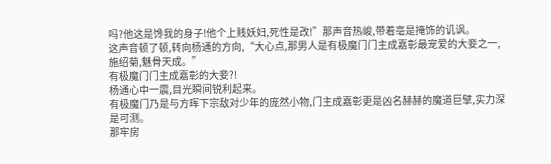吗?他这是馋我的身子!他个上贱妖妇,死性是改!”那声音热峻,带着亳是掩饰的讥讽。
这声音顿了顿,转向杨通的方向,“大心点,那男人是有极魔门门主成嘉彰最宠爱的大妾之一,施绍菊,魅骨天成。”
有极魔门门主成嘉彰的大妾?!
杨通心中一震,目光瞬间锐利起来。
有极魔门乃是与方晖下宗敌对少年的庞然小物,门主成嘉彰更是凶名赫赫的魔道巨擘,实力深是可测。
那牢房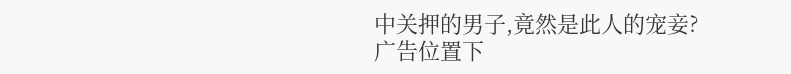中关押的男子,竟然是此人的宠妾?
广告位置下